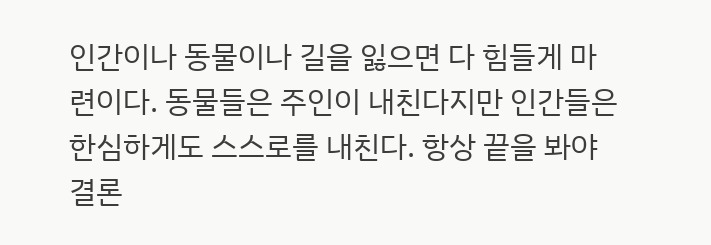인간이나 동물이나 길을 잃으면 다 힘들게 마련이다. 동물들은 주인이 내친다지만 인간들은 한심하게도 스스로를 내친다. 항상 끝을 봐야 결론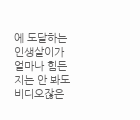에 도달하는 인생살이가 얼마나 힘든지는 안 봐도 비디오잖은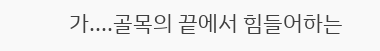가....골목의 끝에서 힘들어하는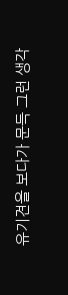유기견을 보다가 문득 그런 생각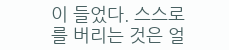이 들었다. 스스로를 버리는 것은 얼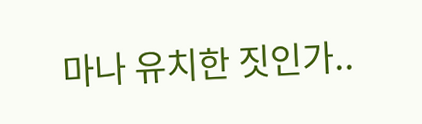마나 유치한 짓인가..